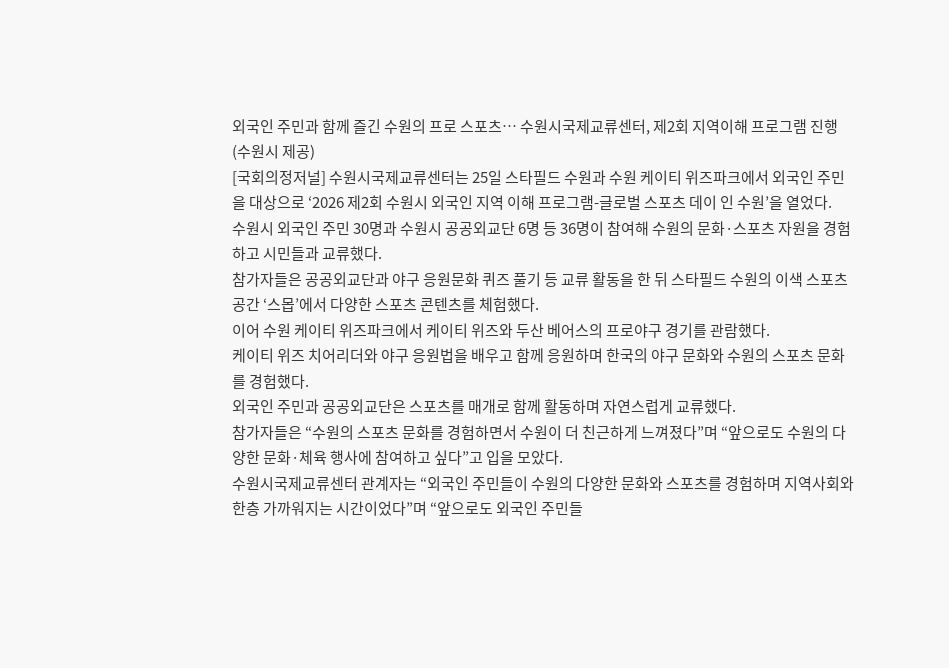외국인 주민과 함께 즐긴 수원의 프로 스포츠… 수원시국제교류센터, 제2회 지역이해 프로그램 진행 (수원시 제공)
[국회의정저널] 수원시국제교류센터는 25일 스타필드 수원과 수원 케이티 위즈파크에서 외국인 주민을 대상으로 ‘2026 제2회 수원시 외국인 지역 이해 프로그램-글로벌 스포츠 데이 인 수원’을 열었다.
수원시 외국인 주민 30명과 수원시 공공외교단 6명 등 36명이 참여해 수원의 문화·스포츠 자원을 경험하고 시민들과 교류했다.
참가자들은 공공외교단과 야구 응원문화 퀴즈 풀기 등 교류 활동을 한 뒤 스타필드 수원의 이색 스포츠 공간 ‘스몹’에서 다양한 스포츠 콘텐츠를 체험했다.
이어 수원 케이티 위즈파크에서 케이티 위즈와 두산 베어스의 프로야구 경기를 관람했다.
케이티 위즈 치어리더와 야구 응원법을 배우고 함께 응원하며 한국의 야구 문화와 수원의 스포츠 문화를 경험했다.
외국인 주민과 공공외교단은 스포츠를 매개로 함께 활동하며 자연스럽게 교류했다.
참가자들은 “수원의 스포츠 문화를 경험하면서 수원이 더 친근하게 느껴졌다”며 “앞으로도 수원의 다양한 문화·체육 행사에 참여하고 싶다”고 입을 모았다.
수원시국제교류센터 관계자는 “외국인 주민들이 수원의 다양한 문화와 스포츠를 경험하며 지역사회와 한층 가까워지는 시간이었다”며 “앞으로도 외국인 주민들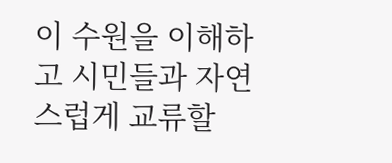이 수원을 이해하고 시민들과 자연스럽게 교류할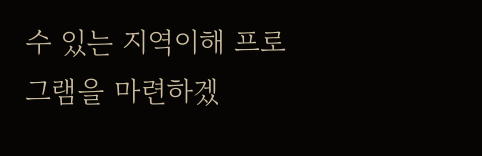수 있는 지역이해 프로그램을 마련하겠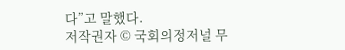다”고 말했다.
저작권자 © 국회의정저널 무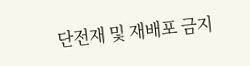단전재 및 재배포 금지